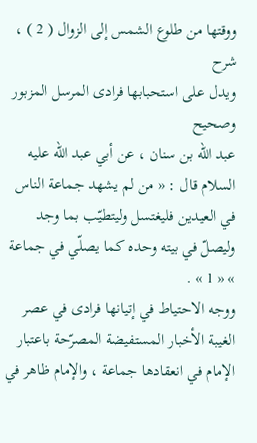ووقتها من طلوع الشمس إلى الزوال ( 2 ) ،
شرح
ويدل على استحبابها فرادى المرسل المزبور وصحيح
عبد اللّه بن سنان ، عن أبي عبد اللّه عليه السلام قال : « من لم يشهد جماعة الناس في العيدين فليغتسل وليتطيّب بما وجد وليصلّ في بيته وحده كما يصلّي في جماعة » « 1 » .
ووجه الاحتياط في إتيانها فرادى في عصر الغيبة الأخبار المستفيضة المصرّحة باعتبار الإمام في انعقادها جماعة ، والإمام ظاهر في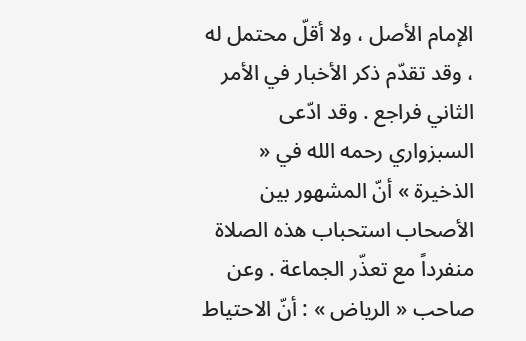الإمام الأصل ، ولا أقلّ محتمل له ، وقد تقدّم ذكر الأخبار في الأمر الثاني فراجع . وقد ادّعى السبزواري رحمه الله في « الذخيرة » أنّ المشهور بين الأصحاب استحباب هذه الصلاة منفرداً مع تعذّر الجماعة . وعن صاحب « الرياض » : أنّ الاحتياط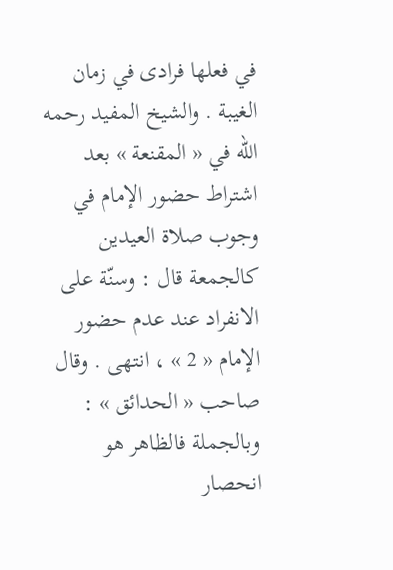في فعلها فرادى في زمان الغيبة . والشيخ المفيد رحمه الله في « المقنعة » بعد اشتراط حضور الإمام في وجوب صلاة العيدين كالجمعة قال : وسنّة على الانفراد عند عدم حضور الإمام « 2 » ، انتهى . وقال صاحب « الحدائق » : وبالجملة فالظاهر هو انحصار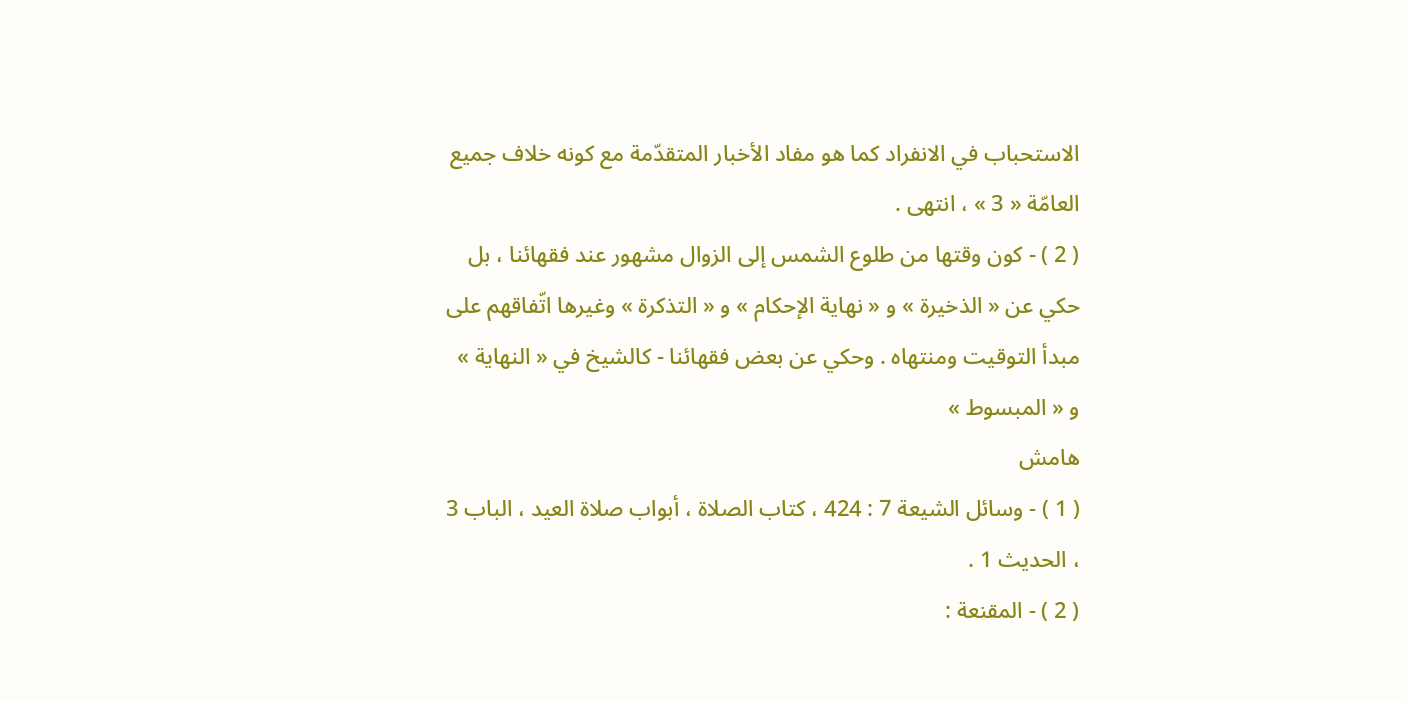الاستحباب في الانفراد كما هو مفاد الأخبار المتقدّمة مع كونه خلاف جميع العامّة « 3 » ، انتهى .
( 2 ) - كون وقتها من طلوع الشمس إلى الزوال مشهور عند فقهائنا ، بل حكي عن « الذخيرة » و « نهاية الإحكام » و « التذكرة » وغيرها اتّفاقهم على مبدأ التوقيت ومنتهاه . وحكي عن بعض فقهائنا - كالشيخ في « النهاية » و « المبسوط »
هامش
( 1 ) - وسائل الشيعة 7 : 424 ، كتاب الصلاة ، أبواب صلاة العيد ، الباب 3 ، الحديث 1 .
( 2 ) - المقنعة :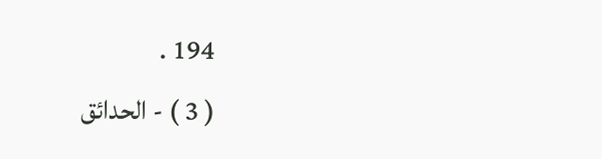194 .
( 3 ) - الحدائق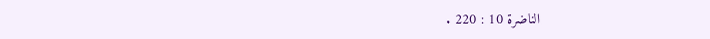الناضرة 10 : 220 .